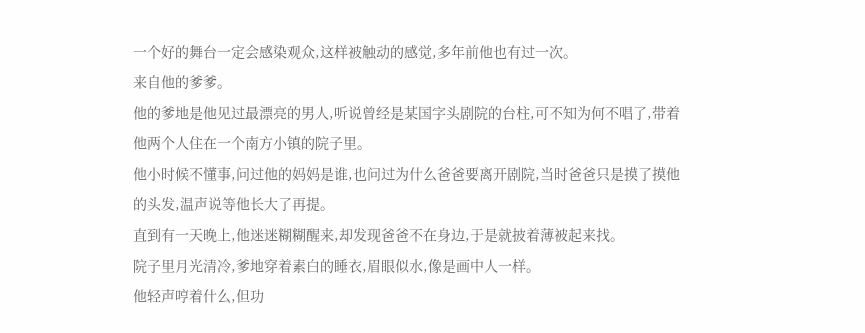一个好的舞台一定会感染观众,这样被触动的感觉,多年前他也有过一次。
来自他的爹爹。
他的爹地是他见过最漂亮的男人,听说曾经是某国字头剧院的台柱,可不知为何不唱了,带着他两个人住在一个南方小镇的院子里。
他小时候不懂事,问过他的妈妈是谁,也问过为什么爸爸要离开剧院,当时爸爸只是摸了摸他的头发,温声说等他长大了再提。
直到有一天晚上,他迷迷糊糊醒来,却发现爸爸不在身边,于是就披着薄被起来找。
院子里月光清冷,爹地穿着素白的睡衣,眉眼似水,像是画中人一样。
他轻声哼着什么,但功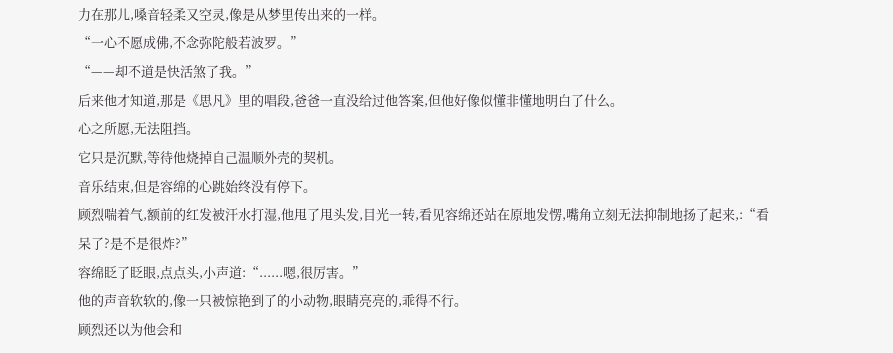力在那儿,嗓音轻柔又空灵,像是从梦里传出来的一样。
“一心不愿成佛,不念弥陀般若波罗。”
“——却不道是快活煞了我。”
后来他才知道,那是《思凡》里的唱段,爸爸一直没给过他答案,但他好像似懂非懂地明白了什么。
心之所愿,无法阻挡。
它只是沉默,等待他烧掉自己温顺外壳的契机。
音乐结束,但是容绵的心跳始终没有停下。
顾烈喘着气,额前的红发被汗水打湿,他甩了甩头发,目光一转,看见容绵还站在原地发愣,嘴角立刻无法抑制地扬了起来,:“看呆了?是不是很炸?”
容绵眨了眨眼,点点头,小声道:“......嗯,很厉害。”
他的声音软软的,像一只被惊艳到了的小动物,眼睛亮亮的,乖得不行。
顾烈还以为他会和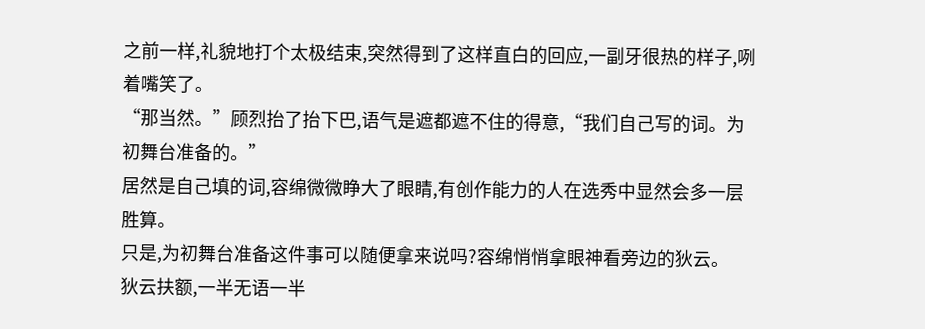之前一样,礼貌地打个太极结束,突然得到了这样直白的回应,一副牙很热的样子,咧着嘴笑了。
“那当然。”顾烈抬了抬下巴,语气是遮都遮不住的得意,“我们自己写的词。为初舞台准备的。”
居然是自己填的词,容绵微微睁大了眼睛,有创作能力的人在选秀中显然会多一层胜算。
只是,为初舞台准备这件事可以随便拿来说吗?容绵悄悄拿眼神看旁边的狄云。
狄云扶额,一半无语一半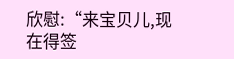欣慰:“来宝贝儿,现在得签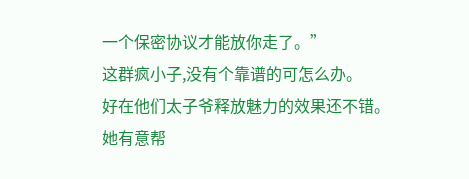一个保密协议才能放你走了。”
这群疯小子,没有个靠谱的可怎么办。
好在他们太子爷释放魅力的效果还不错。
她有意帮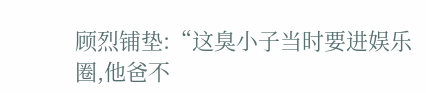顾烈铺垫:“这臭小子当时要进娱乐圈,他爸不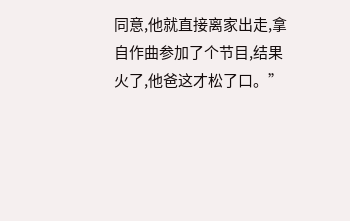同意,他就直接离家出走,拿自作曲参加了个节目,结果火了,他爸这才松了口。”